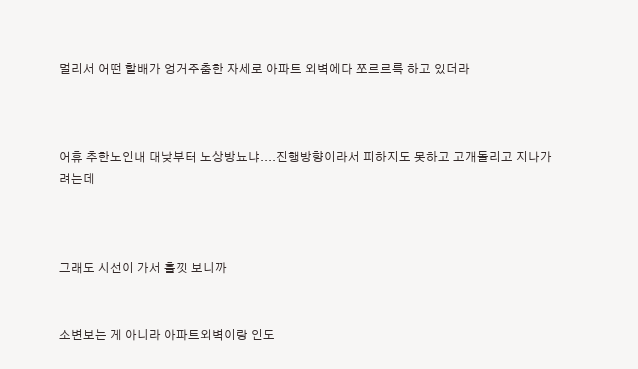멀리서 어떤 할배가 엉거주춤한 자세로 아파트 외벽에다 쪼르르륵 하고 있더라



어휴 추한노인내 대낮부터 노상방뇨냐....진행방향이라서 피하지도 못하고 고개돌리고 지나가려는데



그래도 시선이 가서 흘낏 보니까


소변보는 게 아니라 아파트외벽이랑 인도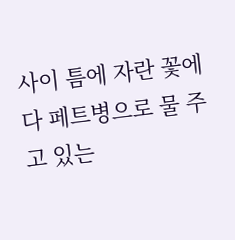사이 틈에 자란 꽃에다 페트병으로 물 주고 있는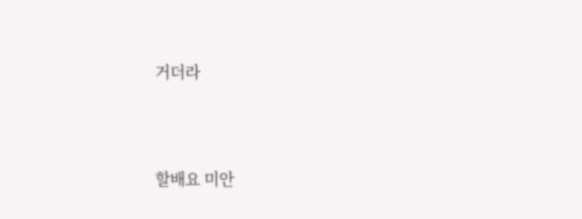거더라




할배요 미안